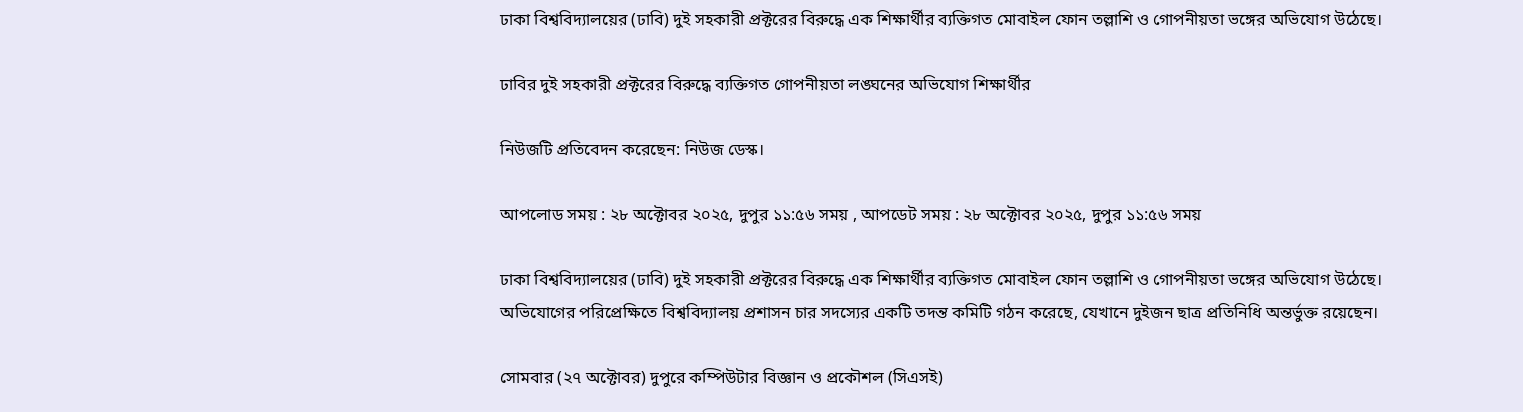ঢাকা বিশ্ববিদ্যালয়ের (ঢাবি) দুই সহকারী প্রক্টরের বিরুদ্ধে এক শিক্ষার্থীর ব্যক্তিগত মোবাইল ফোন তল্লাশি ও গোপনীয়তা ভঙ্গের অভিযোগ উঠেছে।

ঢাবির দুই সহকারী প্রক্টরের বিরুদ্ধে ব্যক্তিগত গোপনীয়তা লঙ্ঘনের অভিযোগ শিক্ষার্থীর

নিউজটি প্রতিবেদন করেছেন: নিউজ ডেস্ক।

আপলোড সময় : ২৮ অক্টোবর ২০২৫, দুপুর ১১:৫৬ সময় , আপডেট সময় : ২৮ অক্টোবর ২০২৫, দুপুর ১১:৫৬ সময়

ঢাকা বিশ্ববিদ্যালয়ের (ঢাবি) দুই সহকারী প্রক্টরের বিরুদ্ধে এক শিক্ষার্থীর ব্যক্তিগত মোবাইল ফোন তল্লাশি ও গোপনীয়তা ভঙ্গের অভিযোগ উঠেছে। অভিযোগের পরিপ্রেক্ষিতে বিশ্ববিদ্যালয় প্রশাসন চার সদস্যের একটি তদন্ত কমিটি গঠন করেছে, যেখানে দুইজন ছাত্র প্রতিনিধি অন্তর্ভুক্ত রয়েছেন।

সোমবার (২৭ অক্টোবর) দুপুরে কম্পিউটার বিজ্ঞান ও প্রকৌশল (সিএসই)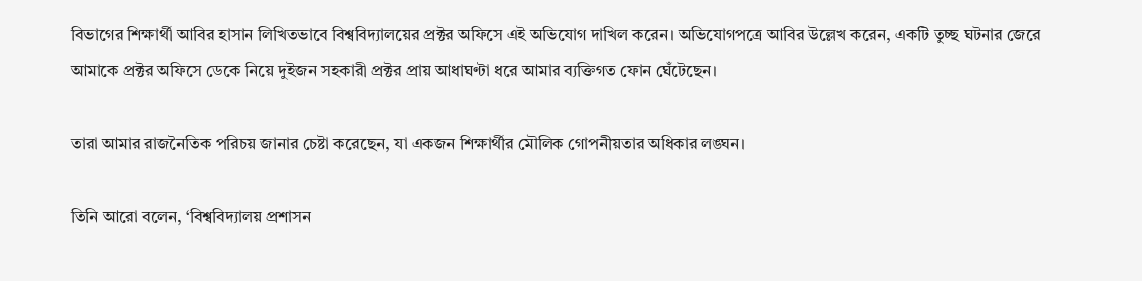বিভাগের শিক্ষার্থী আবির হাসান লিখিতভাবে বিশ্ববিদ্যালয়ের প্রক্টর অফিসে এই অভিযোগ দাখিল করেন। অভিযোগপত্রে আবির উল্লেখ করেন, একটি তুচ্ছ ঘটনার জেরে আমাকে প্রক্টর অফিসে ডেকে নিয়ে দুইজন সহকারী প্রক্টর প্রায় আধাঘণ্টা ধরে আমার ব্যক্তিগত ফোন ঘেঁটেছেন।

তারা আমার রাজনৈতিক পরিচয় জানার চেষ্টা করেছেন, যা একজন শিক্ষার্থীর মৌলিক গোপনীয়তার অধিকার লঙ্ঘন।

তিনি আরো বলেন, ‘বিশ্ববিদ্যালয় প্রশাসন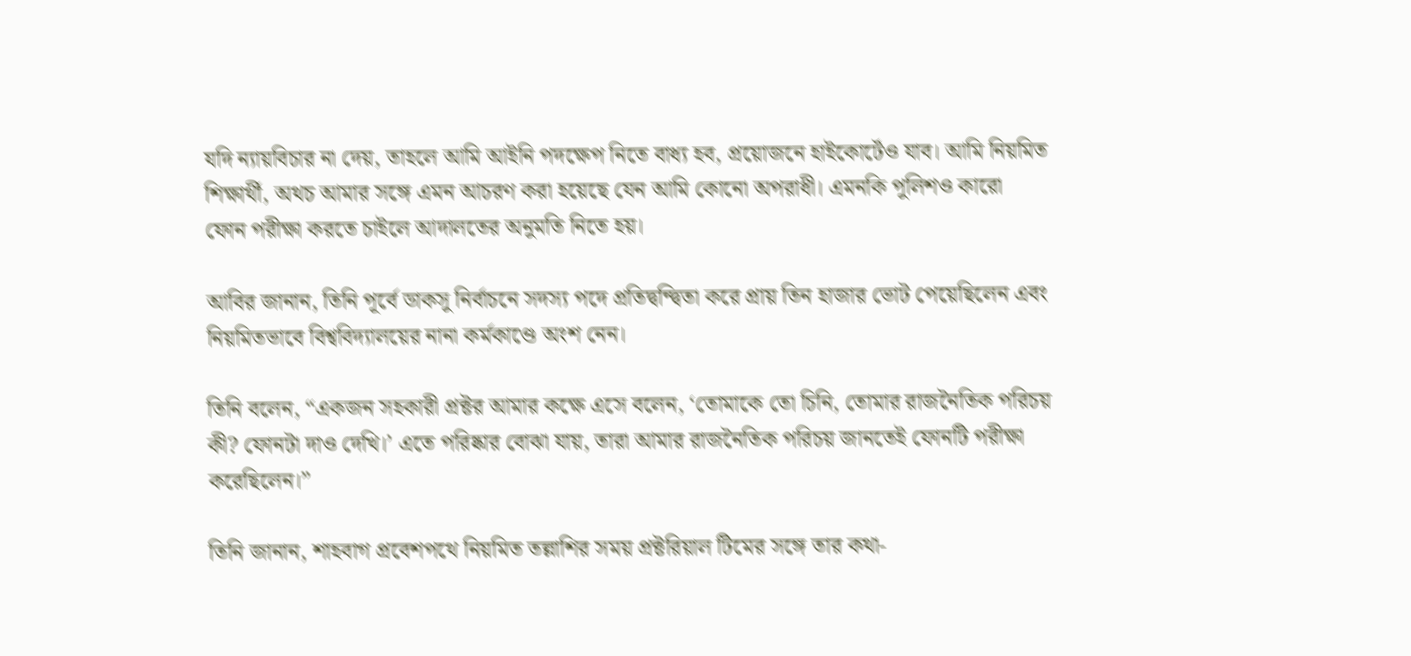যদি ন্যায়বিচার না দেয়, তাহলে আমি আইনি পদক্ষেপ নিতে বাধ্য হব, প্রয়োজনে হাইকোর্টেও যাব। আমি নিয়মিত শিক্ষার্থী, অথচ আমার সঙ্গে এমন আচরণ করা হয়েছে যেন আমি কোনো অপরাধী। এমনকি পুলিশও কারো ফোন পরীক্ষা করতে চাইলে আদালতের অনুমতি নিতে হয়।

আবির জানান, তিনি পূর্বে ডাকসু নির্বাচনে সদস্য পদে প্রতিদ্বন্দ্বিতা করে প্রায় তিন হাজার ভোট পেয়েছিলেন এবং নিয়মিতভাবে বিশ্ববিদ্যালয়ের নানা কর্মকাণ্ডে অংশ নেন।

তিনি বলেন, “একজন সহকারী প্রক্টর আমার কক্ষে এসে বলেন, ‘তোমাকে তো চিনি, তোমার রাজনৈতিক পরিচয় কী? ফোনটা দাও দেখি।’ এতে পরিষ্কার বোঝা যায়, তারা আমার রাজনৈতিক পরিচয় জানতেই ফোনটি পরীক্ষা করেছিলেন।”

তিনি জানান, শাহবাগ প্রবেশপথে নিয়মিত তল্লাশির সময় প্রক্টরিয়াল টিমের সঙ্গে তার কথা-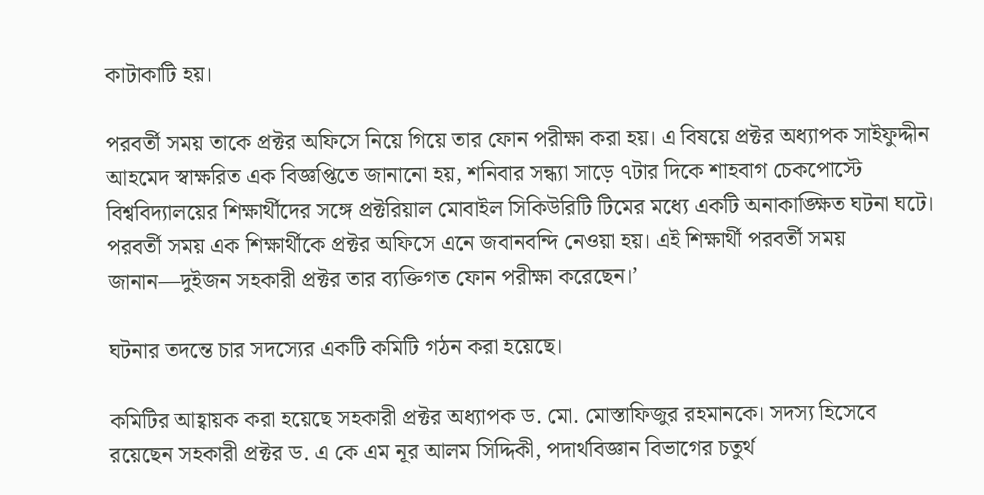কাটাকাটি হয়।

পরবর্তী সময় তাকে প্রক্টর অফিসে নিয়ে গিয়ে তার ফোন পরীক্ষা করা হয়। এ বিষয়ে প্রক্টর অধ্যাপক সাইফুদ্দীন আহমেদ স্বাক্ষরিত এক বিজ্ঞপ্তিতে জানানো হয়, শনিবার সন্ধ্যা সাড়ে ৭টার দিকে শাহবাগ চেকপোস্টে বিশ্ববিদ্যালয়ের শিক্ষার্থীদের সঙ্গে প্রক্টরিয়াল মোবাইল সিকিউরিটি টিমের মধ্যে একটি অনাকাঙ্ক্ষিত ঘটনা ঘটে। পরবর্তী সময় এক শিক্ষার্থীকে প্রক্টর অফিসে এনে জবানবন্দি নেওয়া হয়। এই শিক্ষার্থী পরবর্তী সময়  জানান—দুইজন সহকারী প্রক্টর তার ব্যক্তিগত ফোন পরীক্ষা করেছেন।’

ঘটনার তদন্তে চার সদস্যের একটি কমিটি গঠন করা হয়েছে।

কমিটির আহ্বায়ক করা হয়েছে সহকারী প্রক্টর অধ্যাপক ড. মো. মোস্তাফিজুর রহমানকে। সদস্য হিসেবে রয়েছেন সহকারী প্রক্টর ড. এ কে এম নূর আলম সিদ্দিকী, পদার্থবিজ্ঞান বিভাগের চতুর্থ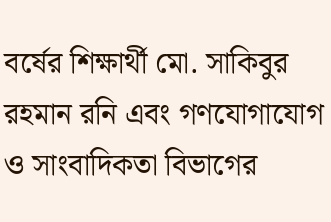বর্ষের শিক্ষার্থী মো. সাকিবুর রহমান রনি এবং গণযোগাযোগ ও সাংবাদিকতা বিভাগের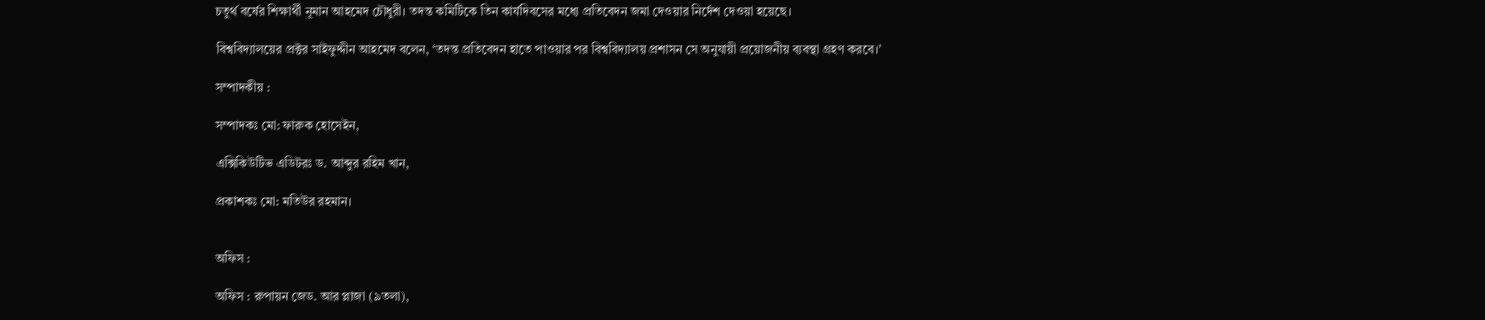চতুর্থ বর্ষের শিক্ষার্থী নূমান আহমেদ চৌধুরী। তদন্ত কমিটিকে তিন কার্যদিবসের মধ্যে প্রতিবেদন জমা দেওয়ার নির্দেশ দেওয়া হয়েছে।

বিশ্ববিদ্যালয়ের প্রক্টর সাইফুদ্দীন আহমেদ বলেন, ‘তদন্ত প্রতিবেদন হাতে পাওয়ার পর বিশ্ববিদ্যালয় প্রশাসন সে অনুযায়ী প্রয়োজনীয় ব্যবস্থা গ্রহণ করবে।’

সম্পাদকীয় :

সম্পাদকঃ মো: ফারুক হোসেইন,

এক্সিকিউটিভ এডিটরঃ ড. আব্দুর রহিম খান,

প্রকাশকঃ মো: মতিউর রহমান।


অফিস :

অফিস : রুপায়ন জেড. আর প্লাজা (৯তলা),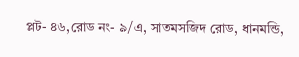প্লট- ৪৬,রোড নং- ৯/এ, সাতমসজিদ রোড, ধানমন্ডি,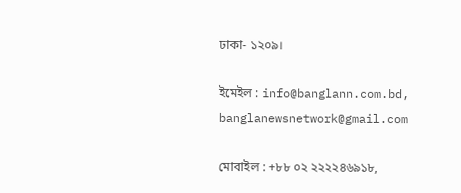ঢাকা- ১২০৯।

ইমেইল : info@banglann.com.bd, banglanewsnetwork@gmail.com

মোবাইল : +৮৮ ০২ ২২২২৪৬৯১৮,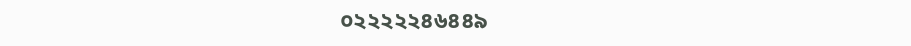০২২২২২৪৬৪৪৯